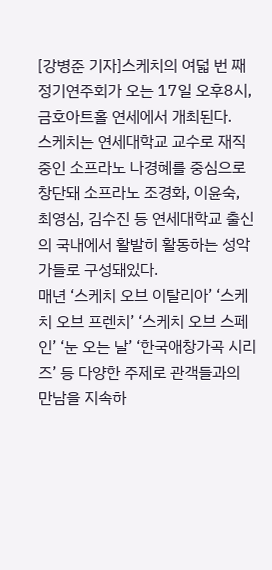[강병준 기자]스케치의 여덟 번 째 정기연주회가 오는 17일 오후8시, 금호아트홀 연세에서 개최된다.
스케치는 연세대학교 교수로 재직 중인 소프라노 나경혜를 중심으로 창단돼 소프라노 조경화, 이윤숙, 최영심, 김수진 등 연세대학교 출신의 국내에서 활발히 활동하는 성악가들로 구성돼있다.
매년 ‘스케치 오브 이탈리아’ ‘스케치 오브 프렌치’ ‘스케치 오브 스페인’ ‘눈 오는 날’ ‘한국애창가곡 시리즈’ 등 다양한 주제로 관객들과의 만남을 지속하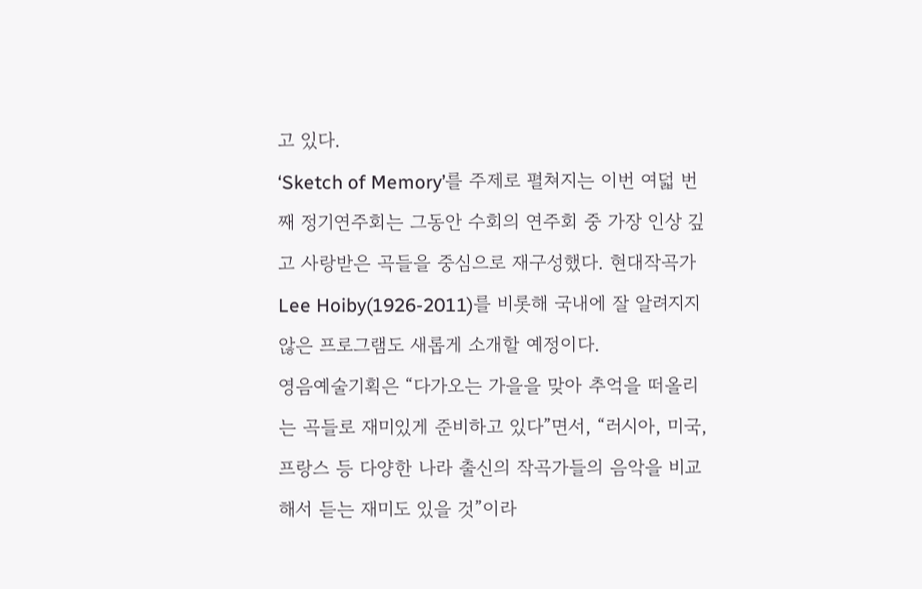고 있다.
‘Sketch of Memory’를 주제로 펼쳐지는 이번 여덟 번 째 정기연주회는 그동안 수회의 연주회 중 가장 인상 깊고 사랑받은 곡들을 중심으로 재구성했다. 현대작곡가 Lee Hoiby(1926-2011)를 비롯해 국내에 잘 알려지지 않은 프로그램도 새롭게 소개할 예정이다.
영음예술기획은 “다가오는 가을을 맞아 추억을 떠올리는 곡들로 재미있게 준비하고 있다”면서, “러시아, 미국, 프랑스 등 다양한 나라 출신의 작곡가들의 음악을 비교해서 듣는 재미도 있을 것”이라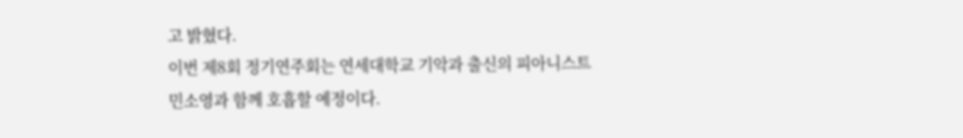고 밝혔다.
이번 제8회 정기연주회는 연세대학교 기악과 출신의 피아니스트 민소영과 함께 호흡할 예정이다.